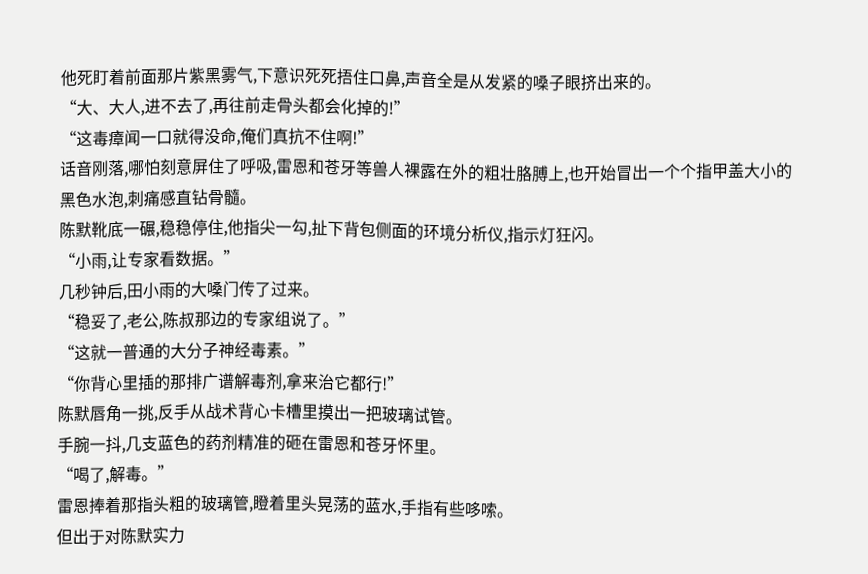他死盯着前面那片紫黑雾气,下意识死死捂住口鼻,声音全是从发紧的嗓子眼挤出来的。
“大、大人,进不去了,再往前走骨头都会化掉的!”
“这毒瘴闻一口就得没命,俺们真抗不住啊!”
话音刚落,哪怕刻意屏住了呼吸,雷恩和苍牙等兽人裸露在外的粗壮胳膊上,也开始冒出一个个指甲盖大小的黑色水泡,刺痛感直钻骨髓。
陈默靴底一碾,稳稳停住,他指尖一勾,扯下背包侧面的环境分析仪,指示灯狂闪。
“小雨,让专家看数据。”
几秒钟后,田小雨的大嗓门传了过来。
“稳妥了,老公,陈叔那边的专家组说了。”
“这就一普通的大分子神经毒素。”
“你背心里插的那排广谱解毒剂,拿来治它都行!”
陈默唇角一挑,反手从战术背心卡槽里摸出一把玻璃试管。
手腕一抖,几支蓝色的药剂精准的砸在雷恩和苍牙怀里。
“喝了,解毒。”
雷恩捧着那指头粗的玻璃管,瞪着里头晃荡的蓝水,手指有些哆嗦。
但出于对陈默实力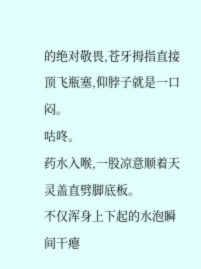的绝对敬畏,苍牙拇指直接顶飞瓶塞,仰脖子就是一口闷。
咕咚。
药水入喉,一股凉意顺着天灵盖直劈脚底板。
不仅浑身上下起的水泡瞬间干瘪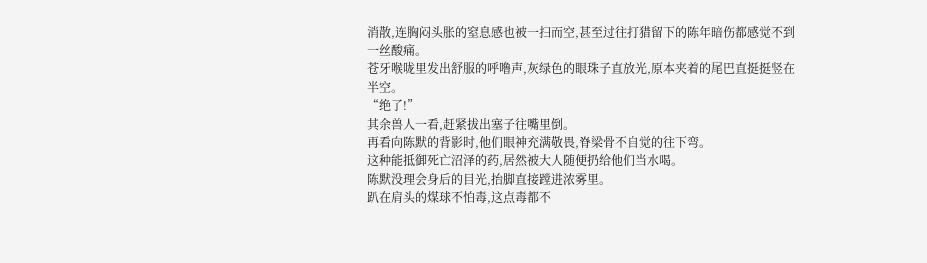消散,连胸闷头胀的窒息感也被一扫而空,甚至过往打猎留下的陈年暗伤都感觉不到一丝酸痛。
苍牙喉咙里发出舒服的呼噜声,灰绿色的眼珠子直放光,原本夹着的尾巴直挺挺竖在半空。
“绝了!”
其余兽人一看,赶紧拔出塞子往嘴里倒。
再看向陈默的背影时,他们眼神充满敬畏,脊梁骨不自觉的往下弯。
这种能抵御死亡沼泽的药,居然被大人随便扔给他们当水喝。
陈默没理会身后的目光,抬脚直接蹚进浓雾里。
趴在肩头的煤球不怕毒,这点毒都不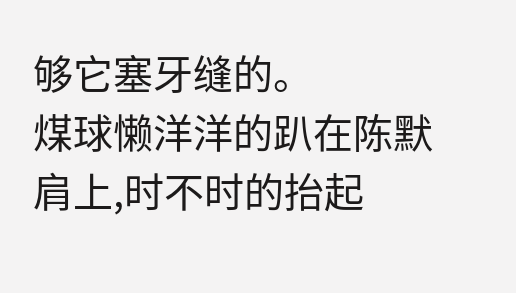够它塞牙缝的。
煤球懒洋洋的趴在陈默肩上,时不时的抬起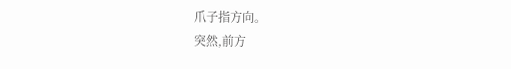爪子指方向。
突然,前方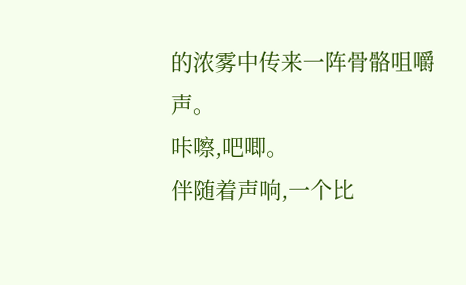的浓雾中传来一阵骨骼咀嚼声。
咔嚓,吧唧。
伴随着声响,一个比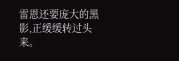雷恩还要庞大的黑影,正缓缓转过头来。